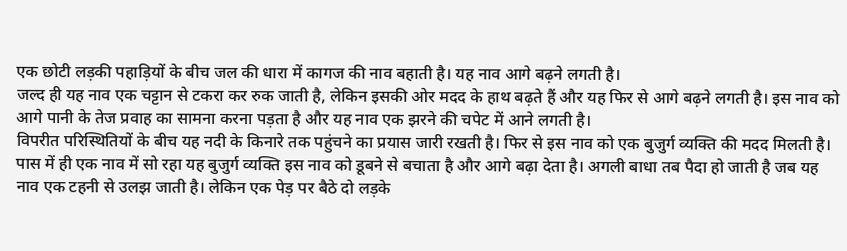एक छोटी लड़की पहाड़ियों के बीच जल की धारा में कागज की नाव बहाती है। यह नाव आगे बढ़ने लगती है।
जल्द ही यह नाव एक चट्टान से टकरा कर रुक जाती है, लेकिन इसकी ओर मदद के हाथ बढ़ते हैं और यह फिर से आगे बढ़ने लगती है। इस नाव को आगे पानी के तेज प्रवाह का सामना करना पड़ता है और यह नाव एक झरने की चपेट में आने लगती है।
विपरीत परिस्थितियों के बीच यह नदी के किनारे तक पहुंचने का प्रयास जारी रखती है। फिर से इस नाव को एक बुजुर्ग व्यक्ति की मदद मिलती है। पास में ही एक नाव में सो रहा यह बुजुर्ग व्यक्ति इस नाव को डूबने से बचाता है और आगे बढ़ा देता है। अगली बाधा तब पैदा हो जाती है जब यह नाव एक टहनी से उलझ जाती है। लेकिन एक पेड़ पर बैठे दो लड़के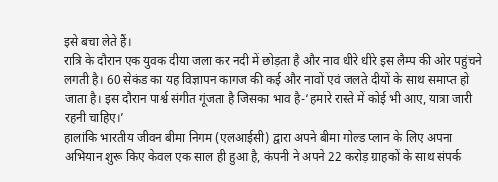इसे बचा लेते हैं।
रात्रि के दौरान एक युवक दीया जला कर नदी में छोड़ता है और नाव धीरे धीरे इस लैम्प की ओर पहुंचने लगती है। 60 सेकंड का यह विज्ञापन कागज की कई और नावों एवं जलते दीयों के साथ समाप्त हो जाता है। इस दौरान पार्श्व संगीत गूंजता है जिसका भाव है-‘हमारे रास्ते में कोई भी आए, यात्रा जारी रहनी चाहिए।’
हालांकि भारतीय जीवन बीमा निगम (एलआईसी) द्वारा अपने बीमा गोल्ड प्लान के लिए अपना अभियान शुरू किए केवल एक साल ही हुआ है, कंपनी ने अपने 22 करोड़ ग्राहकों के साथ संपर्क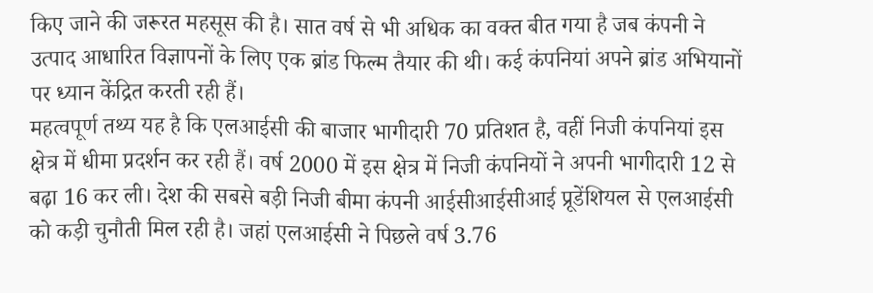किए जाने की जरूरत महसूस की है। सात वर्ष से भी अधिक का वक्त बीत गया है जब कंपनी ने उत्पाद आधारित विज्ञापनों के लिए एक ब्रांड फिल्म तैयार की थी। कई कंपनियां अपने ब्रांड अभियानों पर ध्यान केंद्रित करती रही हैं।
महत्वपूर्ण तथ्य यह है कि एलआईसी की बाजार भागीदारी 70 प्रतिशत है, वहीं निजी कंपनियां इस क्षेत्र में धीमा प्रदर्शन कर रही हैं। वर्ष 2000 में इस क्षेत्र में निजी कंपनियों ने अपनी भागीदारी 12 से बढ़ा 16 कर ली। देश की सबसे बड़ी निजी बीमा कंपनी आईसीआईसीआई प्रूडेंशियल से एलआईसी को कड़ी चुनौती मिल रही है। जहां एलआईसी ने पिछले वर्ष 3.76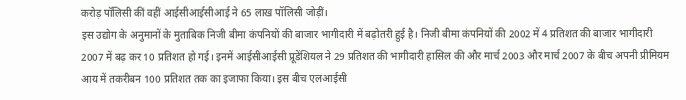करोड़ पॉलिसी कीं वहीं आईसीआईसीआई ने 65 लाख पॉलिसी जोड़ीं।
इस उद्योग के अनुमानों के मुताबिक निजी बीमा कंपनियों की बाजार भागीदारी में बढ़ोतरी हुई है। निजी बीमा कंपनियों की 2002 में 4 प्रतिशत की बाजार भागीदारी 2007 में बढ़ कर 10 प्रतिशत हो गई। इनमें आईसीआईसी प्रूडेंशियल ने 29 प्रतिशत की भागीदारी हासिल की और मार्च 2003 और मार्च 2007 के बीच अपनी प्रीमियम आय में तकरीबन 100 प्रतिशत तक का इजाफा किया। इस बीच एलआईसी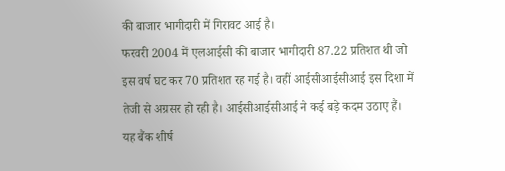की बाजार भागीदारी में गिरावट आई है।
फरवरी 2004 में एलआईसी की बाजार भागीदारी 87.22 प्रतिशत थी जो इस वर्ष घट कर 70 प्रतिशत रह गई है। वहीं आईसीआईसीआई इस दिशा में तेजी से अग्रसर हो रही है। आईसीआईसीआई ने कई बड़े कदम उठाए हैं। यह बैंक शीर्ष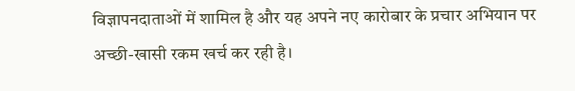विज्ञापनदाताओं में शामिल है और यह अपने नए कारोबार के प्रचार अभियान पर अच्छी-खासी रकम खर्च कर रही है।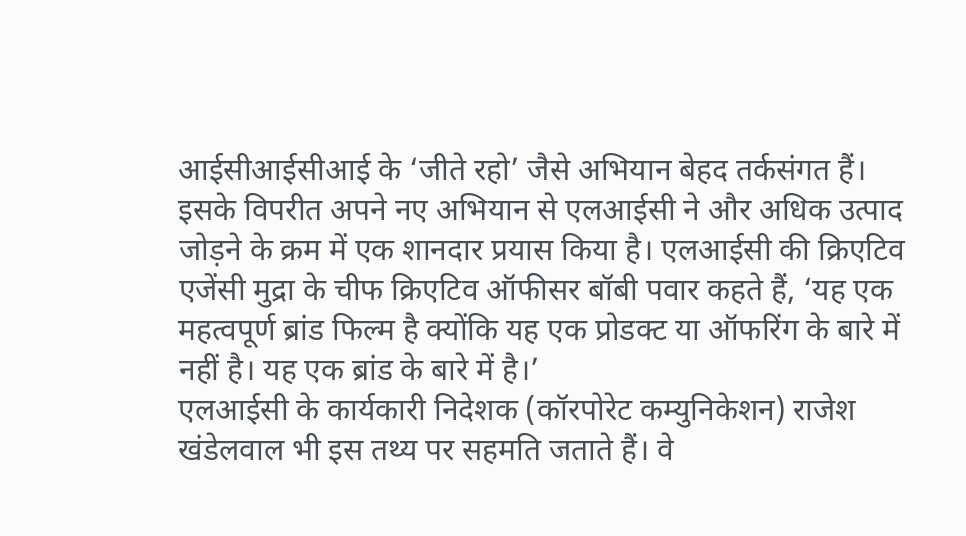आईसीआईसीआई के ‘जीते रहो’ जैसे अभियान बेहद तर्कसंगत हैं। इसके विपरीत अपने नए अभियान से एलआईसी ने और अधिक उत्पाद जोड़ने के क्रम में एक शानदार प्रयास किया है। एलआईसी की क्रिएटिव एजेंसी मुद्रा के चीफ क्रिएटिव ऑफीसर बॉबी पवार कहते हैं, ‘यह एक महत्वपूर्ण ब्रांड फिल्म है क्योंकि यह एक प्रोडक्ट या ऑफरिंग के बारे में नहीं है। यह एक ब्रांड के बारे में है।’
एलआईसी के कार्यकारी निदेशक (कॉरपोरेट कम्युनिकेशन) राजेश खंडेलवाल भी इस तथ्य पर सहमति जताते हैं। वे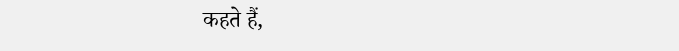कहते हैं,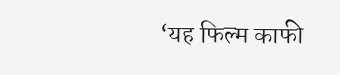‘यह फिल्म काफी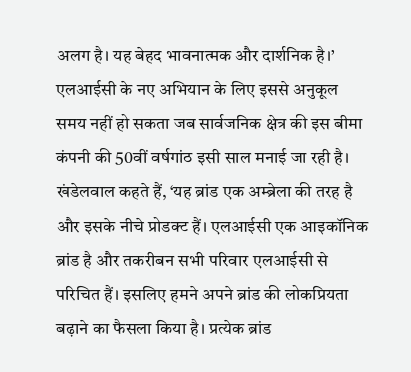अलग है। यह बेहद भावनात्मक और दार्शनिक है।’ एलआईसी के नए अभियान के लिए इससे अनुकूल समय नहीं हो सकता जब सार्वजनिक क्षेत्र की इस बीमा कंपनी की 50वीं वर्षगांठ इसी साल मनाई जा रही है।
खंडेलवाल कहते हैं, ‘यह ब्रांड एक अम्ब्रेला की तरह है और इसके नीचे प्रोडक्ट हैं। एलआईसी एक आइकॉनिक ब्रांड है और तकरीबन सभी परिवार एलआईसी से परिचित हैं। इसलिए हमने अपने ब्रांड की लोकप्रियता बढ़ाने का फैसला किया है। प्रत्येक ब्रांड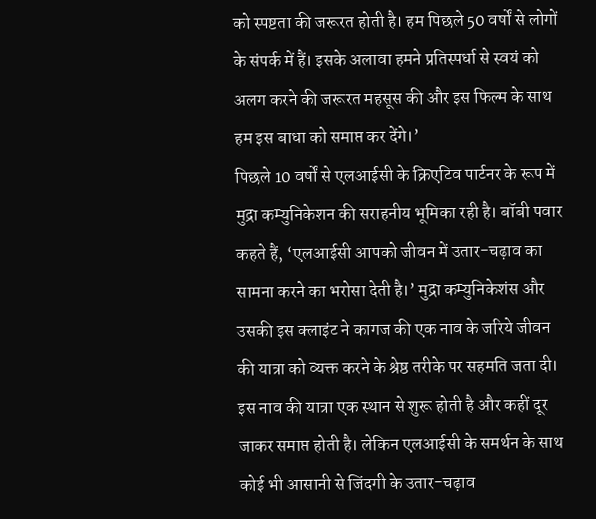को स्पष्टता की जरूरत होती है। हम पिछले 50 वर्षों से लोगों के संपर्क में हैं। इसके अलावा हमने प्रतिस्पर्धा से स्वयं को अलग करने की जरूरत महसूस की और इस फिल्म के साथ हम इस बाधा को समाप्त कर देंगे।’
पिछले 10 वर्षों से एलआईसी के क्रिएटिव पार्टनर के रूप में मुद्रा कम्युनिकेशन की सराहनीय भूमिका रही है। बॉबी पवार कहते हैं, ‘एलआईसी आपको जीवन में उतार-चढ़ाव का सामना करने का भरोसा देती है।’ मुद्रा कम्युनिकेशंस और उसकी इस क्लाइंट ने कागज की एक नाव के जरिये जीवन की यात्रा को व्यक्त करने के श्रेष्ठ तरीके पर सहमति जता दी।
इस नाव की यात्रा एक स्थान से शुरू होती है और कहीं दूर जाकर समाप्त होती है। लेकिन एलआईसी के समर्थन के साथ कोई भी आसानी से जिंदगी के उतार-चढ़ाव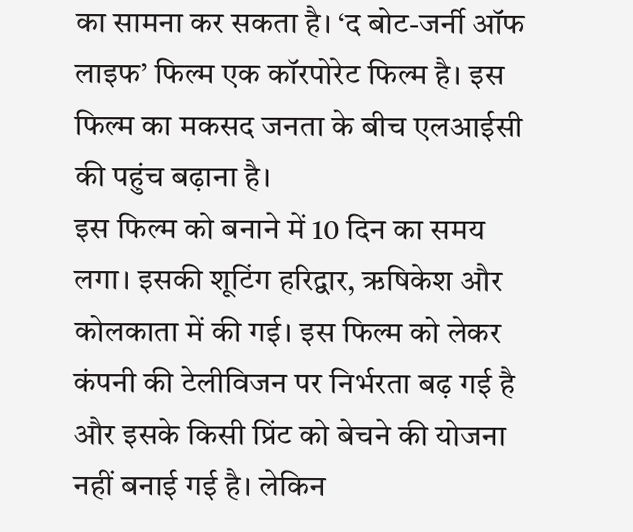का सामना कर सकता है। ‘द बोट-जर्नी ऑफ लाइफ’ फिल्म एक कॉरपोरेट फिल्म है। इस फिल्म का मकसद जनता के बीच एलआईसी की पहुंच बढ़ाना है।
इस फिल्म को बनाने में 10 दिन का समय लगा। इसकी शूटिंग हरिद्वार, ऋषिकेश और कोलकाता में की गई। इस फिल्म को लेकर कंपनी की टेलीविजन पर निर्भरता बढ़ गई है और इसके किसी प्रिंट को बेचने की योजना नहीं बनाई गई है। लेकिन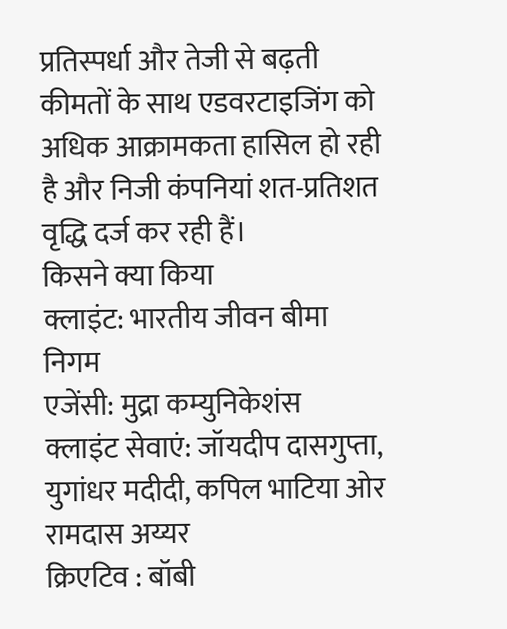प्रतिस्पर्धा और तेजी से बढ़ती कीमतों के साथ एडवरटाइजिंग को अधिक आक्रामकता हासिल हो रही है और निजी कंपनियां शत-प्रतिशत वृद्धि दर्ज कर रही हैं।
किसने क्या किया
क्लाइंट: भारतीय जीवन बीमा निगम
एजेंसी: मुद्रा कम्युनिकेशंस
क्लाइंट सेवाएं: जॉयदीप दासगुप्ता, युगांधर मदीदी, कपिल भाटिया ओर रामदास अय्यर
क्रिएटिव : बॉबी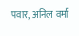पवार, अनिल वर्मा